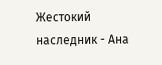Жестокий наследник - Ана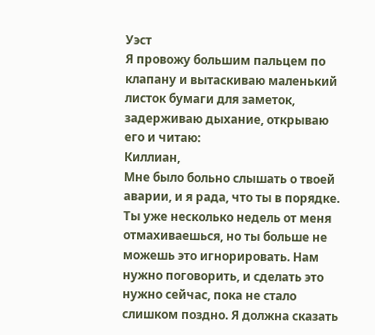Уэст
Я провожу большим пальцем по клапану и вытаскиваю маленький листок бумаги для заметок, задерживаю дыхание, открываю его и читаю:
Киллиан,
Мне было больно слышать о твоей аварии, и я рада, что ты в порядке. Ты уже несколько недель от меня отмахиваешься, но ты больше не можешь это игнорировать. Нам нужно поговорить, и сделать это нужно сейчас, пока не стало слишком поздно. Я должна сказать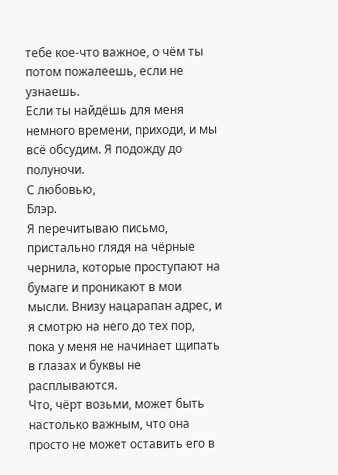тебе кое-что важное, о чём ты потом пожалеешь, если не узнаешь.
Если ты найдёшь для меня немного времени, приходи, и мы всё обсудим. Я подожду до полуночи.
С любовью,
Блэр.
Я перечитываю письмо, пристально глядя на чёрные чернила, которые проступают на бумаге и проникают в мои мысли. Внизу нацарапан адрес, и я смотрю на него до тех пор, пока у меня не начинает щипать в глазах и буквы не расплываются.
Что, чёрт возьми, может быть настолько важным, что она просто не может оставить его в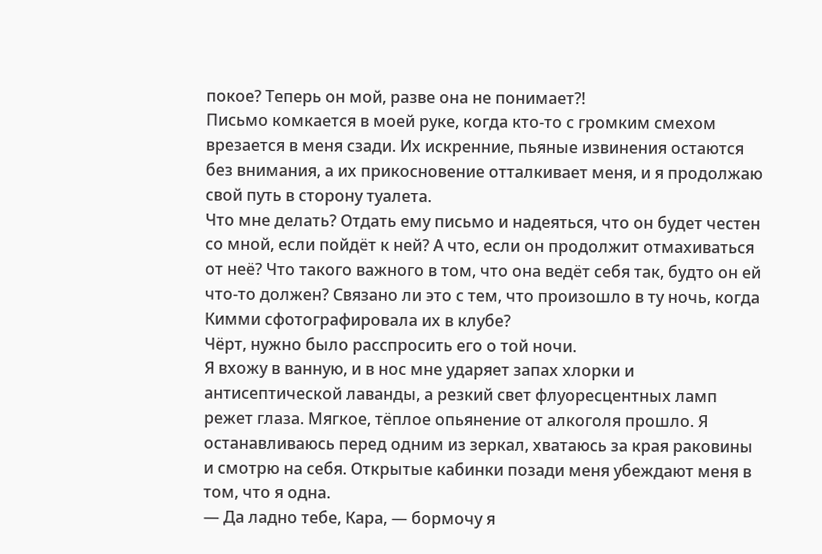покое? Теперь он мой, разве она не понимает?!
Письмо комкается в моей руке, когда кто-то с громким смехом врезается в меня сзади. Их искренние, пьяные извинения остаются без внимания, а их прикосновение отталкивает меня, и я продолжаю свой путь в сторону туалета.
Что мне делать? Отдать ему письмо и надеяться, что он будет честен со мной, если пойдёт к ней? А что, если он продолжит отмахиваться от неё? Что такого важного в том, что она ведёт себя так, будто он ей что-то должен? Связано ли это с тем, что произошло в ту ночь, когда Кимми сфотографировала их в клубе?
Чёрт, нужно было расспросить его о той ночи.
Я вхожу в ванную, и в нос мне ударяет запах хлорки и антисептической лаванды, а резкий свет флуоресцентных ламп режет глаза. Мягкое, тёплое опьянение от алкоголя прошло. Я останавливаюсь перед одним из зеркал, хватаюсь за края раковины и смотрю на себя. Открытые кабинки позади меня убеждают меня в том, что я одна.
— Да ладно тебе, Кара, — бормочу я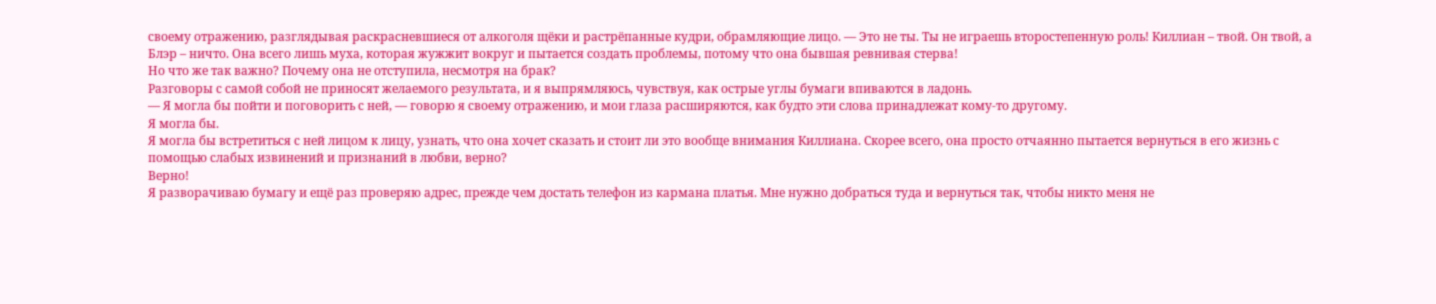своему отражению, разглядывая раскрасневшиеся от алкоголя щёки и растрёпанные кудри, обрамляющие лицо. — Это не ты. Ты не играешь второстепенную роль! Киллиан – твой. Он твой, а Блэр – ничто. Она всего лишь муха, которая жужжит вокруг и пытается создать проблемы, потому что она бывшая ревнивая стерва!
Но что же так важно? Почему она не отступила, несмотря на брак?
Разговоры с самой собой не приносят желаемого результата, и я выпрямляюсь, чувствуя, как острые углы бумаги впиваются в ладонь.
— Я могла бы пойти и поговорить с ней, — говорю я своему отражению, и мои глаза расширяются, как будто эти слова принадлежат кому-то другому.
Я могла бы.
Я могла бы встретиться с ней лицом к лицу, узнать, что она хочет сказать и стоит ли это вообще внимания Киллиана. Скорее всего, она просто отчаянно пытается вернуться в его жизнь с помощью слабых извинений и признаний в любви, верно?
Верно!
Я разворачиваю бумагу и ещё раз проверяю адрес, прежде чем достать телефон из кармана платья. Мне нужно добраться туда и вернуться так, чтобы никто меня не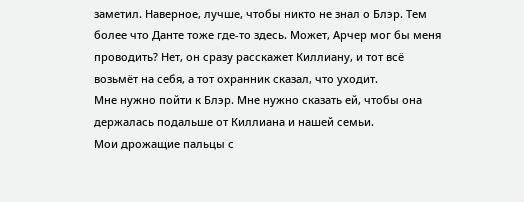заметил. Наверное, лучше, чтобы никто не знал о Блэр. Тем более что Данте тоже где-то здесь. Может, Арчер мог бы меня проводить? Нет, он сразу расскажет Киллиану, и тот всё возьмёт на себя, а тот охранник сказал, что уходит.
Мне нужно пойти к Блэр. Мне нужно сказать ей, чтобы она держалась подальше от Киллиана и нашей семьи.
Мои дрожащие пальцы с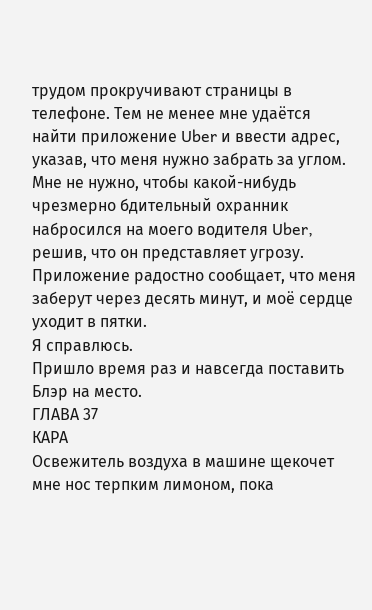трудом прокручивают страницы в телефоне. Тем не менее мне удаётся найти приложение Uber и ввести адрес, указав, что меня нужно забрать за углом. Мне не нужно, чтобы какой-нибудь чрезмерно бдительный охранник набросился на моего водителя Uber, решив, что он представляет угрозу. Приложение радостно сообщает, что меня заберут через десять минут, и моё сердце уходит в пятки.
Я справлюсь.
Пришло время раз и навсегда поставить Блэр на место.
ГЛАВА 37
КАРА
Освежитель воздуха в машине щекочет мне нос терпким лимоном, пока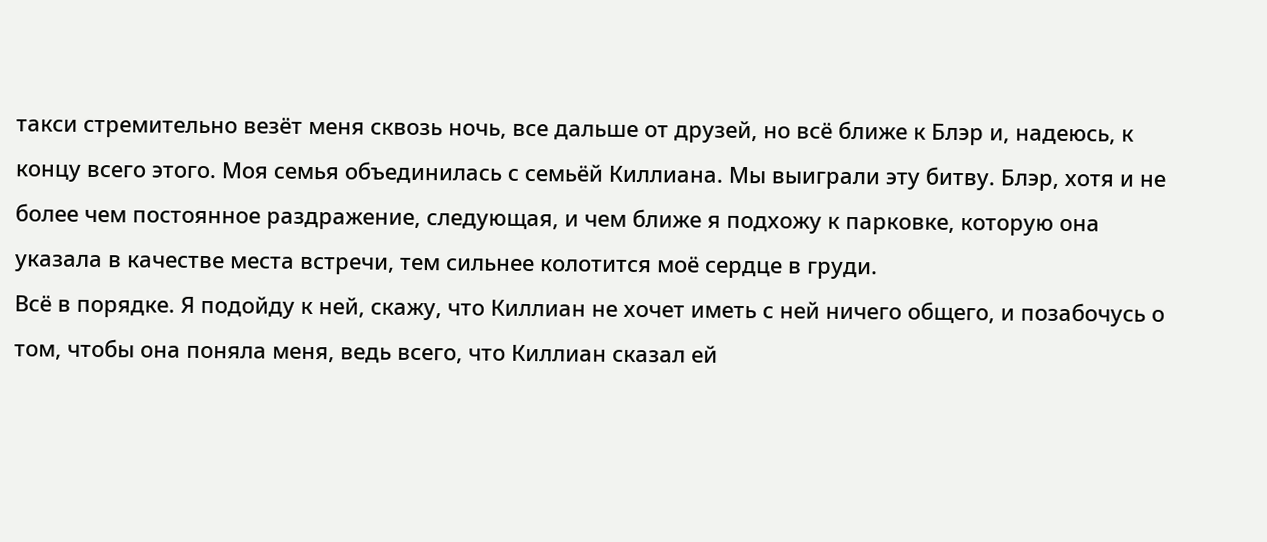такси стремительно везёт меня сквозь ночь, все дальше от друзей, но всё ближе к Блэр и, надеюсь, к концу всего этого. Моя семья объединилась с семьёй Киллиана. Мы выиграли эту битву. Блэр, хотя и не более чем постоянное раздражение, следующая, и чем ближе я подхожу к парковке, которую она указала в качестве места встречи, тем сильнее колотится моё сердце в груди.
Всё в порядке. Я подойду к ней, скажу, что Киллиан не хочет иметь с ней ничего общего, и позабочусь о том, чтобы она поняла меня, ведь всего, что Киллиан сказал ей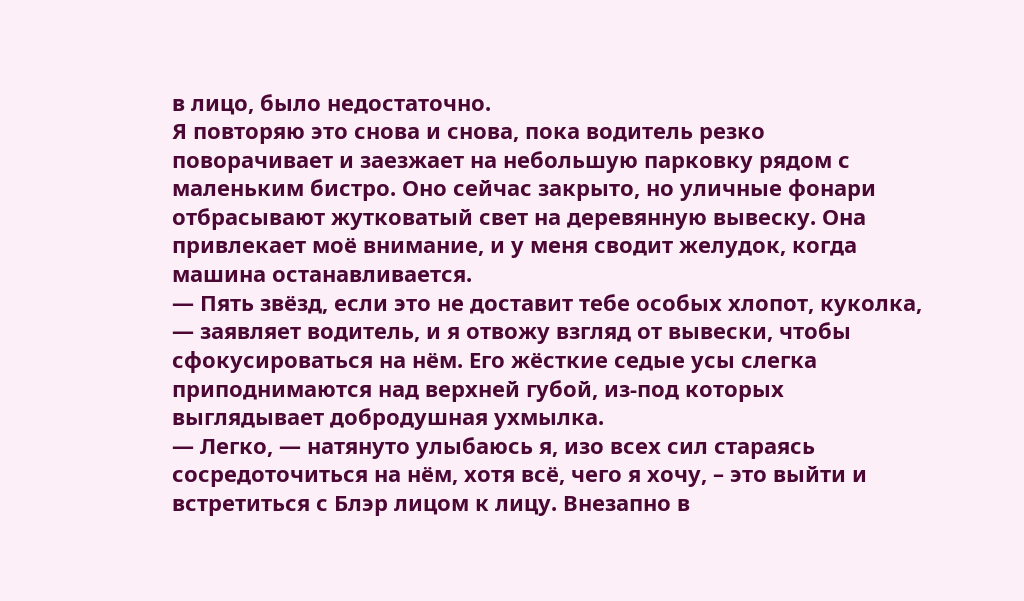в лицо, было недостаточно.
Я повторяю это снова и снова, пока водитель резко поворачивает и заезжает на небольшую парковку рядом с маленьким бистро. Оно сейчас закрыто, но уличные фонари отбрасывают жутковатый свет на деревянную вывеску. Она привлекает моё внимание, и у меня сводит желудок, когда машина останавливается.
— Пять звёзд, если это не доставит тебе особых хлопот, куколка, — заявляет водитель, и я отвожу взгляд от вывески, чтобы сфокусироваться на нём. Его жёсткие седые усы слегка приподнимаются над верхней губой, из-под которых выглядывает добродушная ухмылка.
— Легко, — натянуто улыбаюсь я, изо всех сил стараясь сосредоточиться на нём, хотя всё, чего я хочу, – это выйти и встретиться с Блэр лицом к лицу. Внезапно в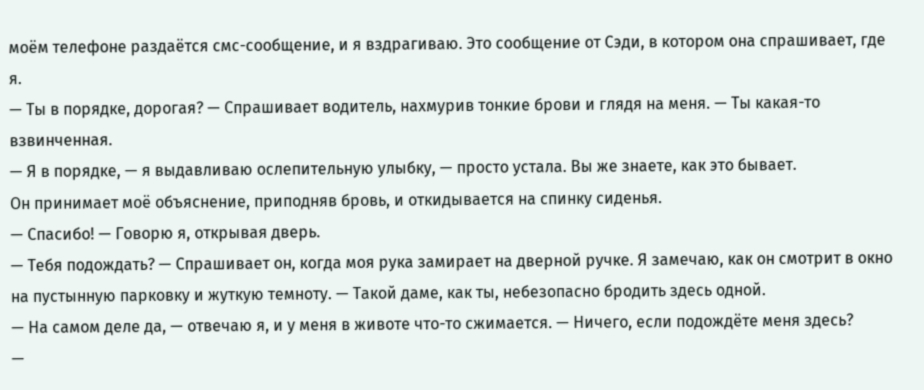моём телефоне раздаётся смс-сообщение, и я вздрагиваю. Это сообщение от Сэди, в котором она спрашивает, где я.
— Ты в порядке, дорогая? — Спрашивает водитель, нахмурив тонкие брови и глядя на меня. — Ты какая-то взвинченная.
— Я в порядке, — я выдавливаю ослепительную улыбку, — просто устала. Вы же знаете, как это бывает.
Он принимает моё объяснение, приподняв бровь, и откидывается на спинку сиденья.
— Спасибо! — Говорю я, открывая дверь.
— Тебя подождать? — Спрашивает он, когда моя рука замирает на дверной ручке. Я замечаю, как он смотрит в окно на пустынную парковку и жуткую темноту. — Такой даме, как ты, небезопасно бродить здесь одной.
— На самом деле да, — отвечаю я, и у меня в животе что-то сжимается. — Ничего, если подождёте меня здесь?
—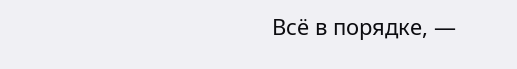Всё в порядке, —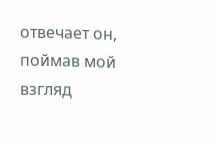отвечает он, поймав мой взгляд